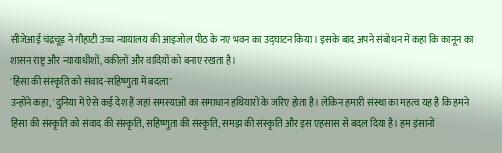सीजेआई चंद्रचूड़ ने गौहाटी उच्च न्यायालय की आइजोल पीठ के नए भवन का उद्घाटन किया। इसके बाद अपने संबोधन में कहा कि कानून का शासन राष्ट्र और न्यायाधीशों, वकीलों और वादियों को बनाए रखता है।
'हिंसा की संस्कृति को संवाद-सहिष्णुता में बदला'
उन्होंने कहा, 'दुनिया में ऐसे कई देश हैं जहां समस्याओं का समाधान हथियारों के जरिए होता है। लेकिन हमारी संस्था का महत्व यह है कि हमने हिंसा की संस्कृति को संवाद की संस्कृति, सहिष्णुता की संस्कृति, समझ की संस्कृति और इस एहसास से बदल दिया है। हम इंसानों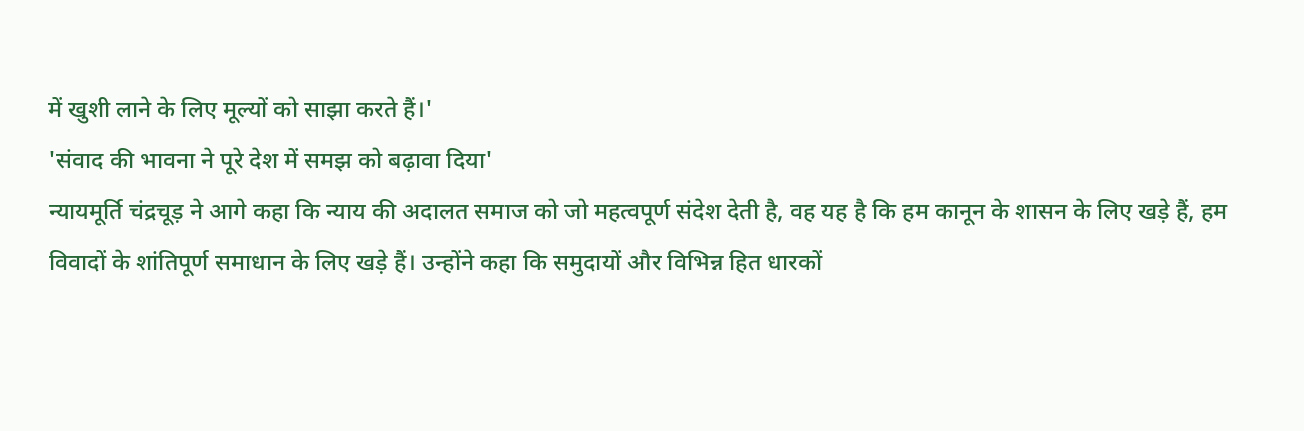में खुशी लाने के लिए मूल्यों को साझा करते हैं।'
'संवाद की भावना ने पूरे देश में समझ को बढ़ावा दिया'
न्यायमूर्ति चंद्रचूड़ ने आगे कहा कि न्याय की अदालत समाज को जो महत्वपूर्ण संदेश देती है, वह यह है कि हम कानून के शासन के लिए खड़े हैं, हम विवादों के शांतिपूर्ण समाधान के लिए खड़े हैं। उन्होंने कहा कि समुदायों और विभिन्न हित धारकों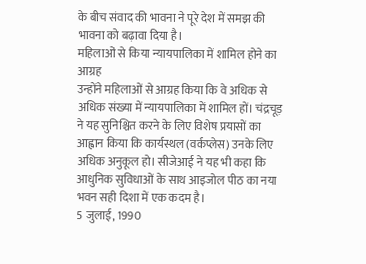के बीच संवाद की भावना ने पूरे देश में समझ की भावना को बढ़ावा दिया है।
महिलाओं से किया न्यायपालिका में शामिल होने का आग्रह
उन्होंने महिलाओं से आग्रह किया कि वे अधिक से अधिक संख्या में न्यायपालिका में शामिल हों। चंद्रचूड़ ने यह सुनिश्चित करने के लिए विशेष प्रयासों का आह्वान किया कि कार्यस्थल (वर्कप्लेस) उनके लिए अधिक अनुकूल हो। सीजेआई ने यह भी कहा कि आधुनिक सुविधाओं के साथ आइजोल पीठ का नया भवन सही दिशा में एक कदम है।
5 जुलाई, 1990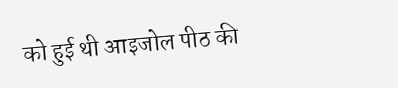को हुई थी आइजोल पीठ की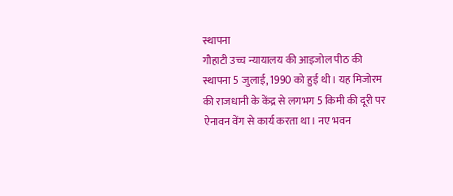स्थापना
गौहाटी उच्च न्यायालय की आइजोल पीठ की स्थापना 5 जुलाई, 1990 को हुई थी। यह मिजोरम की राजधानी के केंद्र से लगभग 5 किमी की दूरी पर ऐनावन वेंग से कार्य करता था। नए भवन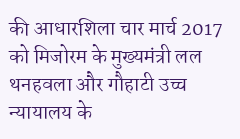की आधारशिला चार मार्च 2017 को मिजोरम के मुख्यमंत्री लल थनहवला और गौहाटी उच्च न्यायालय के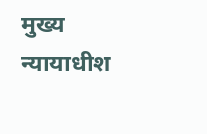मुख्य न्यायाधीश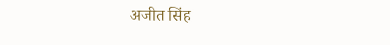अजीत सिंह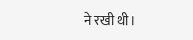ने रखी थी।